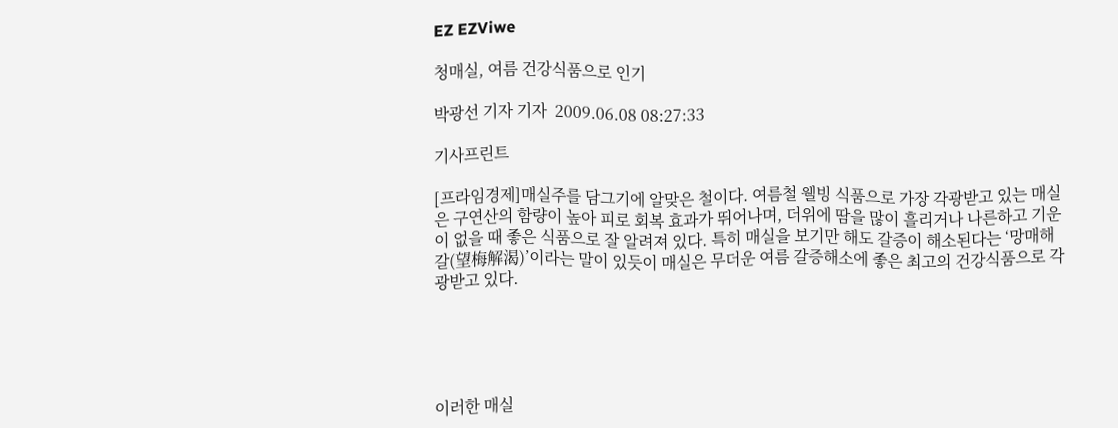EZ EZViwe

청매실, 여름 건강식품으로 인기

박광선 기자 기자  2009.06.08 08:27:33

기사프린트

[프라임경제]매실주를 담그기에 알맞은 철이다. 여름철 웰빙 식품으로 가장 각광받고 있는 매실은 구연산의 함량이 높아 피로 회복 효과가 뛰어나며, 더위에 땀을 많이 흘리거나 나른하고 기운이 없을 때 좋은 식품으로 잘 알려져 있다. 특히 매실을 보기만 해도 갈증이 해소된다는 ‘망매해갈(望梅解渴)’이라는 말이 있듯이 매실은 무더운 여름 갈증해소에 좋은 최고의 건강식품으로 각광받고 있다.





이러한 매실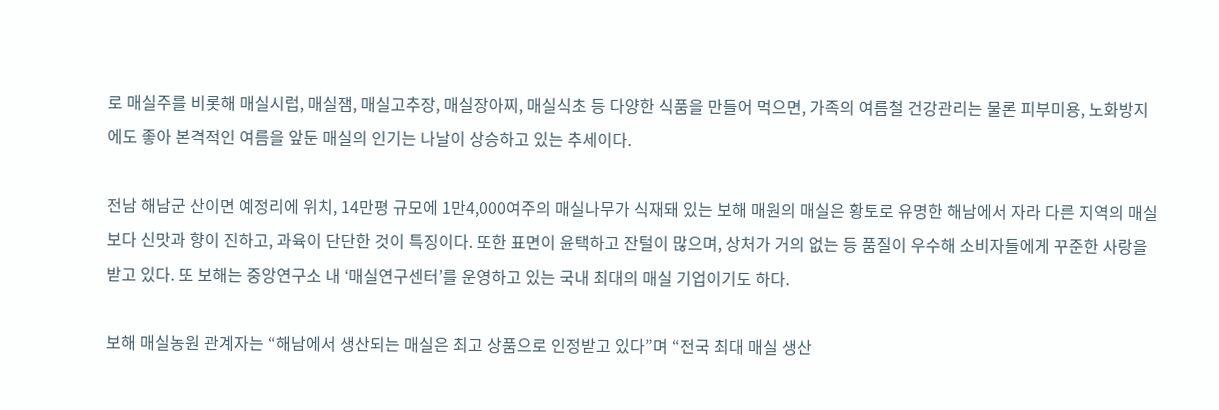로 매실주를 비롯해 매실시럽, 매실잼, 매실고추장, 매실장아찌, 매실식초 등 다양한 식품을 만들어 먹으면, 가족의 여름철 건강관리는 물론 피부미용, 노화방지에도 좋아 본격적인 여름을 앞둔 매실의 인기는 나날이 상승하고 있는 추세이다.

전남 해남군 산이면 예정리에 위치, 14만평 규모에 1만4,000여주의 매실나무가 식재돼 있는 보해 매원의 매실은 황토로 유명한 해남에서 자라 다른 지역의 매실보다 신맛과 향이 진하고, 과육이 단단한 것이 특징이다. 또한 표면이 윤택하고 잔털이 많으며, 상처가 거의 없는 등 품질이 우수해 소비자들에게 꾸준한 사랑을 받고 있다. 또 보해는 중앙연구소 내 ‘매실연구센터’를 운영하고 있는 국내 최대의 매실 기업이기도 하다.

보해 매실농원 관계자는 “해남에서 생산되는 매실은 최고 상품으로 인정받고 있다”며 “전국 최대 매실 생산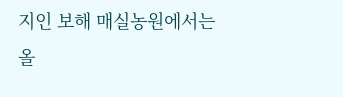지인 보해 매실농원에서는 올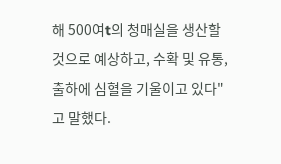해 500여t의 청매실을 생산할 것으로 예상하고, 수확 및 유통, 출하에 심혈을 기울이고 있다"고 말했다.